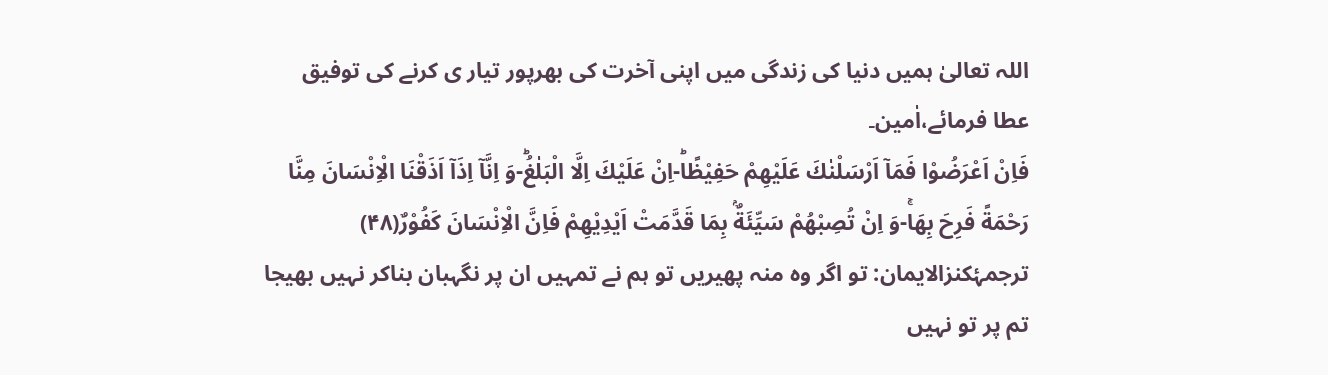اللہ تعالیٰ ہمیں دنیا کی زندگی میں اپنی آخرت کی بھرپور تیار ی کرنے کی توفیق عطا فرمائے،اٰمین۔
فَاِنْ اَعْرَضُوْا فَمَاۤ اَرْسَلْنٰكَ عَلَیْهِمْ حَفِیْظًاؕ-اِنْ عَلَیْكَ اِلَّا الْبَلٰغُؕ-وَ اِنَّاۤ اِذَاۤ اَذَقْنَا الْاِنْسَانَ مِنَّا رَحْمَةً فَرِحَ بِهَاۚ-وَ اِنْ تُصِبْهُمْ سَیِّئَةٌۢ بِمَا قَدَّمَتْ اَیْدِیْهِمْ فَاِنَّ الْاِنْسَانَ كَفُوْرٌ(۴۸)
ترجمۂکنزالایمان: تو اگر وہ منہ پھیریں تو ہم نے تمہیں ان پر نگہبان بناکر نہیں بھیجا تم پر تو نہیں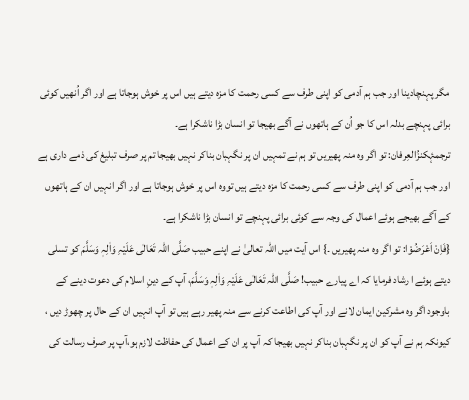مگر پہنچادینا اور جب ہم آدمی کو اپنی طرف سے کسی رحمت کا مزہ دیتے ہیں اس پر خوش ہوجاتا ہے اور اگر اُنھیں کوئی برائی پہنچے بدلہ اس کا جو اُن کے ہاتھوں نے آگے بھیجا تو انسان بڑا ناشکرا ہے۔
ترجمۂکنزُالعِرفان: تو اگر وہ منہ پھیریں تو ہم نے تمہیں ان پر نگہبان بناکر نہیں بھیجا تم پر صرف تبلیغ کی ذمے داری ہے اور جب ہم آدمی کو اپنی طرف سے کسی رحمت کا مزہ دیتے ہیں تووہ اس پر خوش ہوجاتا ہے اور اگر انہیں ان کے ہاتھوں کے آگے بھیجے ہوئے اعمال کی وجہ سے کوئی برائی پہنچے تو انسان بڑا ناشکرا ہے۔
{فَاِنْ اَعْرَضُوْا: تو اگر وہ منہ پھیریں ۔} اس آیت میں اللہ تعالیٰ نے اپنے حبیب صَلَّی اللہ تَعَالٰی عَلَیْہِ وَاٰلِہٖ وَسَلَّمَ کو تسلی دیتے ہوئے ا رشاد فرمایا کہ اے پیارے حبیب! صَلَّی اللہ تَعَالٰی عَلَیْہِ وَاٰلِہٖ وَسَلَّمَ، آپ کے دینِ اسلام کی دعوت دینے کے باوجود اگر وہ مشرکین ایمان لانے اور آپ کی اطاعت کرنے سے منہ پھیر رہے ہیں تو آپ انہیں ان کے حال پر چھوڑ دیں ، کیونکہ ہم نے آپ کو ان پر نگہبان بناکر نہیں بھیجا کہ آپ پر ان کے اعمال کی حفاظت لازم ہو،آپ پر صرف رسالت کی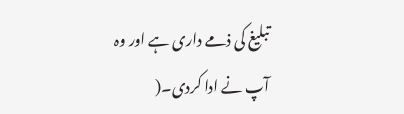تبلیغ کی ذمے داری ہے اور وہ آپ نے ادا کردی۔(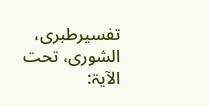تفسیرطبری، الشوری، تحت الآیۃ: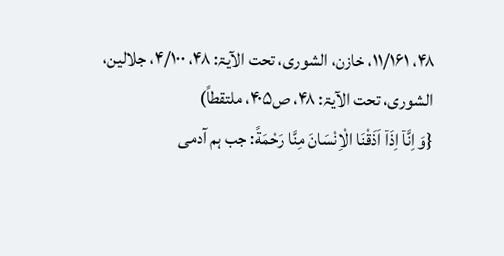۴۸، ۱۱/۱۶۱، خازن، الشوری، تحت الآیۃ: ۴۸، ۴/۱۰۰، جلالین، الشوری، تحت الآیۃ: ۴۸، ص۴۰۵، ملتقطاً)
{وَ اِنَّاۤ اِذَاۤ اَذَقْنَا الْاِنْسَانَ مِنَّا رَحْمَةً: جب ہم آدمی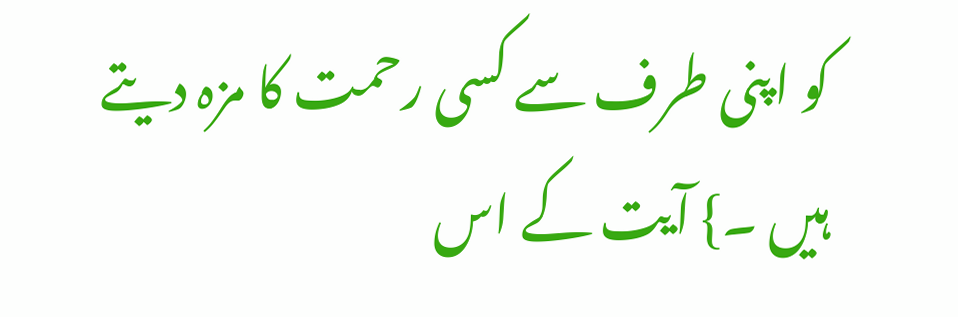کو اپنی طرف سے کسی رحمت کا مزہ دیتے ہیں ۔} آیت کے اس